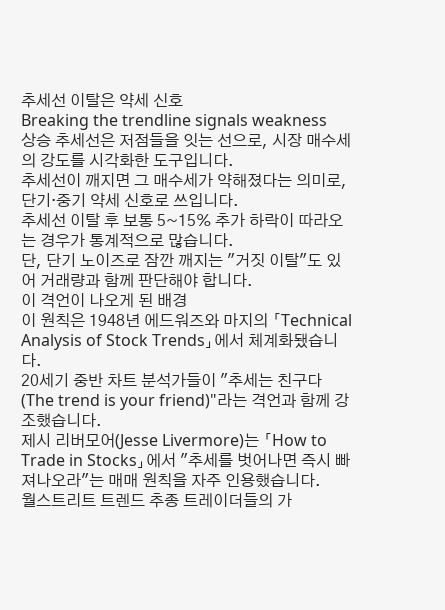추세선 이탈은 약세 신호
Breaking the trendline signals weakness
상승 추세선은 저점들을 잇는 선으로, 시장 매수세의 강도를 시각화한 도구입니다.
추세선이 깨지면 그 매수세가 약해졌다는 의미로, 단기·중기 약세 신호로 쓰입니다.
추세선 이탈 후 보통 5~15% 추가 하락이 따라오는 경우가 통계적으로 많습니다.
단, 단기 노이즈로 잠깐 깨지는 "거짓 이탈"도 있어 거래량과 함께 판단해야 합니다.
이 격언이 나오게 된 배경
이 원칙은 1948년 에드워즈와 마지의 「Technical Analysis of Stock Trends」에서 체계화됐습니다.
20세기 중반 차트 분석가들이 "추세는 친구다(The trend is your friend)"라는 격언과 함께 강조했습니다.
제시 리버모어(Jesse Livermore)는 「How to Trade in Stocks」에서 "추세를 벗어나면 즉시 빠져나오라"는 매매 원칙을 자주 인용했습니다.
월스트리트 트렌드 추종 트레이더들의 가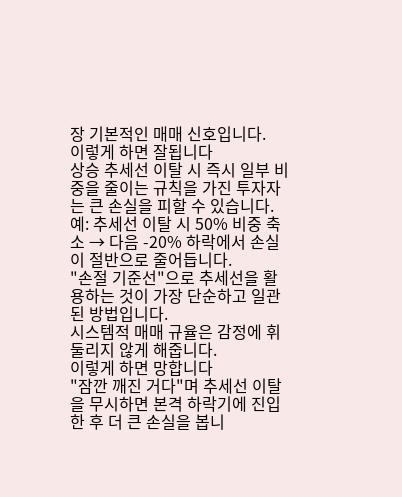장 기본적인 매매 신호입니다.
이렇게 하면 잘됩니다
상승 추세선 이탈 시 즉시 일부 비중을 줄이는 규칙을 가진 투자자는 큰 손실을 피할 수 있습니다.
예: 추세선 이탈 시 50% 비중 축소 → 다음 -20% 하락에서 손실이 절반으로 줄어듭니다.
"손절 기준선"으로 추세선을 활용하는 것이 가장 단순하고 일관된 방법입니다.
시스템적 매매 규율은 감정에 휘둘리지 않게 해줍니다.
이렇게 하면 망합니다
"잠깐 깨진 거다"며 추세선 이탈을 무시하면 본격 하락기에 진입한 후 더 큰 손실을 봅니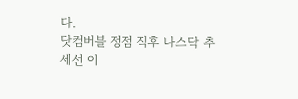다.
닷컴버블 정점 직후 나스닥 추세선 이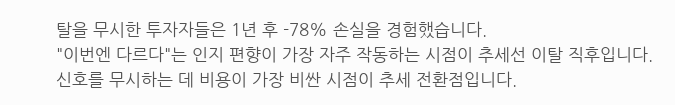탈을 무시한 투자자들은 1년 후 -78% 손실을 경험했습니다.
"이번엔 다르다"는 인지 편향이 가장 자주 작동하는 시점이 추세선 이탈 직후입니다.
신호를 무시하는 데 비용이 가장 비싼 시점이 추세 전환점입니다.